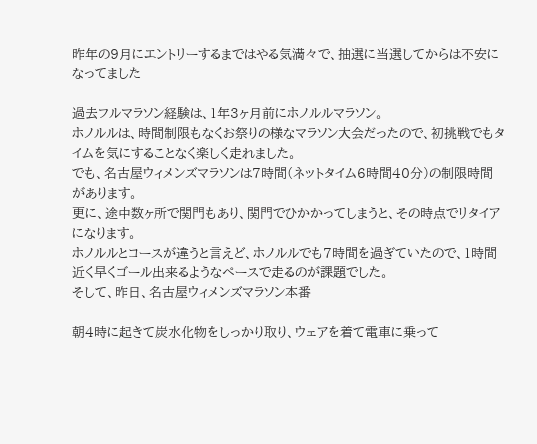昨年の9月にエントリーするまではやる気満々で、抽選に当選してからは不安になってました

過去フルマラソン経験は、1年3ヶ月前にホノルルマラソン。
ホノルルは、時間制限もなくお祭りの様なマラソン大会だったので、初挑戦でもタイムを気にすることなく楽しく走れました。
でも、名古屋ウィメンズマラソンは7時間(ネットタイム6時間40分)の制限時間があります。
更に、途中数ヶ所で関門もあり、関門でひかかってしまうと、その時点でリタイアになります。
ホノルルとコースが違うと言えど、ホノルルでも7時間を過ぎていたので、1時間近く早くゴール出来るようなペースで走るのが課題でした。
そして、昨日、名古屋ウィメンズマラソン本番

朝4時に起きて炭水化物をしっかり取り、ウェアを着て電車に乗って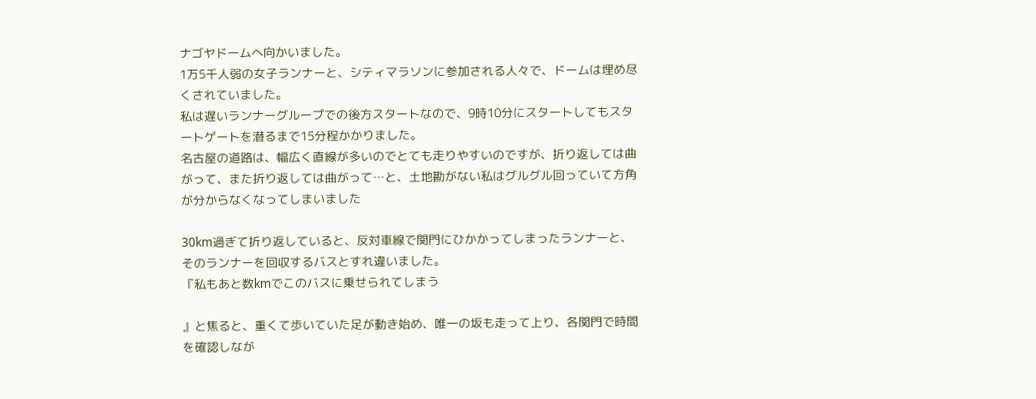ナゴヤドームへ向かいました。
1万5千人弱の女子ランナーと、シティマラソンに参加される人々で、ドームは埋め尽くされていました。
私は遅いランナーグループでの後方スタートなので、9時10分にスタートしてもスタートゲートを潜るまで15分程かかりました。
名古屋の道路は、幅広く直線が多いのでとても走りやすいのですが、折り返しては曲がって、また折り返しては曲がって…と、土地勘がない私はグルグル回っていて方角が分からなくなってしまいました

30km過ぎて折り返していると、反対車線で関門にひかかってしまったランナーと、そのランナーを回収するバスとすれ違いました。
『私もあと数kmでこのバスに乗せられてしまう

』と焦ると、重くて歩いていた足が動き始め、唯一の坂も走って上り、各関門で時間を確認しなが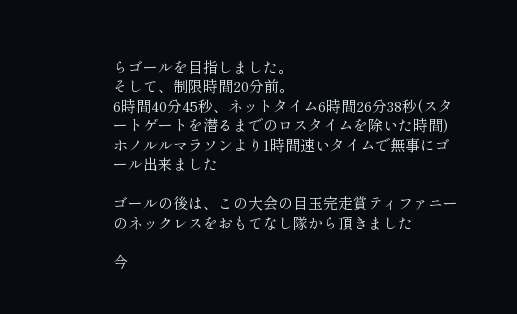らゴールを目指しました。
そして、制限時間20分前。
6時間40分45秒、ネットタイム6時間26分38秒(スタートゲートを潜るまでのロスタイムを除いた時間)
ホノルルマラソンより1時間速いタイムで無事にゴール出来ました

ゴールの後は、この大会の目玉完走賞ティファニーのネックレスをおもてなし隊から頂きました

今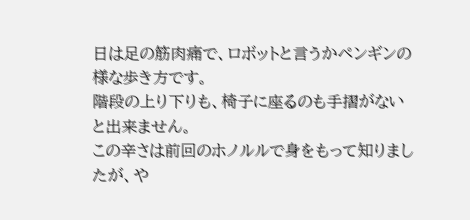日は足の筋肉痛で、ロボットと言うかペンギンの様な歩き方です。
階段の上り下りも、椅子に座るのも手摺がないと出来ません。
この辛さは前回のホノルルで身をもって知りましたが、や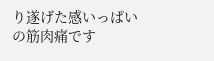り遂げた感いっぱいの筋肉痛です